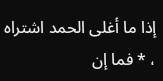إذا ما أغلى الحمد اشتراه ، * فما إن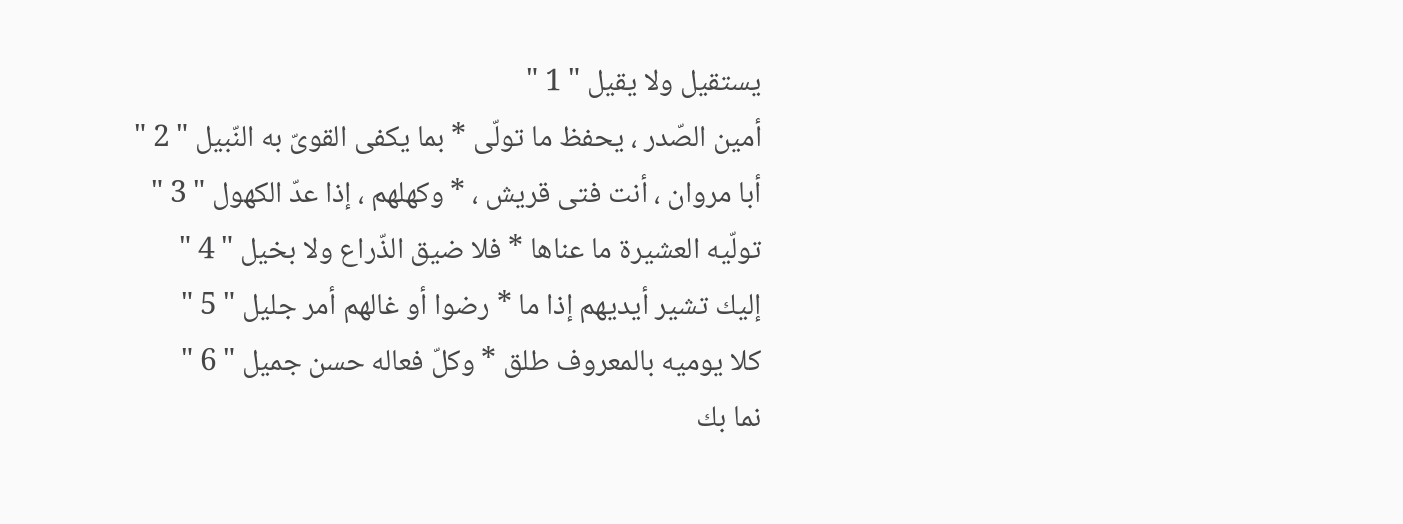يستقيل ولا يقيل " 1 "
أمين الصّدر ، يحفظ ما تولّى * بما يكفى القوىّ به النّبيل " 2 "
أبا مروان ، أنت فتى قريش ، * وكهلهم ، إذا عدّ الكهول " 3 "
تولّيه العشيرة ما عناها * فلا ضيق الذّراع ولا بخيل " 4 "
إليك تشير أيديهم إذا ما * رضوا أو غالهم أمر جليل " 5 "
كلا يوميه بالمعروف طلق * وكلّ فعاله حسن جميل " 6 "
نما بك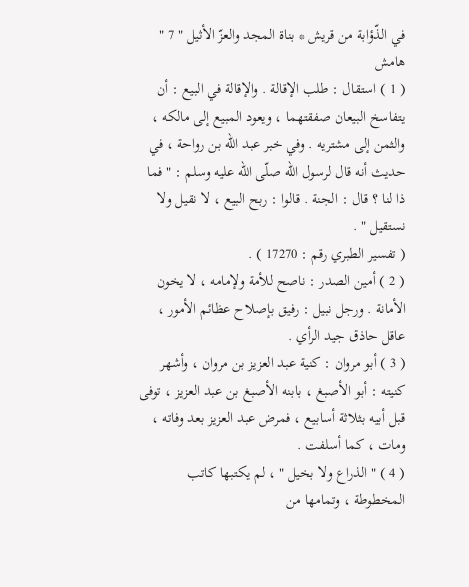في الذّؤابة من قريش * بناة المجد والعزّ الأثيل " 7 "
هامش
( 1 ) استقال : طلب الإقالة . والإقالة في البيع : أن يتفاسخ البيعان صفقتهما ، ويعود المبيع إلى مالكه ، والثمن إلى مشتريه . وفي خبر عبد اللّه بن رواحة ، في حديث أنه قال لرسول اللّه صلّى اللّه عليه وسلم : " فما ذا لنا ؟ قال : الجنة . قالوا : ربح البيع ، لا نقيل ولا نستقيل " .
( تفسير الطبري رقم : 17270 ) .
( 2 ) أمين الصدر : ناصح للأمة ولإمامه ، لا يخون الأمانة . ورجل نبيل : رفيق بإصلاح عظائم الأمور ، عاقل حاذق جيد الرأي .
( 3 ) أبو مروان : كنية عبد العزيز بن مروان ، وأشهر كنيته : أبو الأصبغ ، بابنه الأصبغ بن عبد العزيز ، توفى قبل أبيه بثلاثة أسابيع ، فمرض عبد العزيز بعد وفاته ، ومات ، كما أسلفت .
( 4 ) " الذراع ولا بخيل " ، لم يكتبها كاتب المخطوطة ، وتمامها من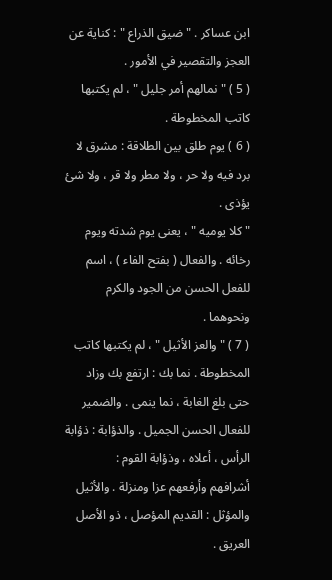ابن عساكر . " ضيق الذراع " : كناية عن العجز والتقصير في الأمور .
( 5 ) " نمالهم أمر جليل " ، لم يكتبها كاتب المخطوطة .
( 6 ) يوم طلق بين الطلاقة : مشرق لا برد فيه ولا حر ، ولا مطر ولا قر ، ولا شئ يؤذى .
" كلا يوميه " ، يعنى يوم شدته ويوم رخائه . والفعال ( بفتح الفاء ) ، اسم للفعل الحسن من الجود والكرم ونحوهما .
( 7 ) " والعز الأثيل " ، لم يكتبها كاتب المخطوطة . نما بك : ارتفع بك وزاد حتى بلغ الغابة ، نما ينمى . والضمير للفعال الحسن الجميل . والذؤابة : ذؤابة الرأس ، أعلاه ، وذؤابة القوم :
أشرافهم وأرفعهم عزا ومنزلة . والأثيل والمؤثل : القديم المؤصل ، ذو الأصل العريق .